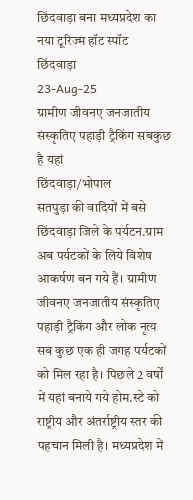छिंदवाड़ा बना मध्यप्रदेश का नया टूरिज्म हॉट स्पॉट
छिंदवाड़ा
23-Aug-25
ग्रामीण जीवनए जनजातीय संस्कृतिए पहाड़ी ट्रैकिंग सबकुछ है यहां
छिंदवाड़ा/भोपाल
सतपुड़ा की वादियों में बसे छिंदवाड़ा जिले के पर्यटन.ग्राम अब पर्यटकों के लिये विशेष आकर्षण बन गये हैं। ग्रामीण जीवनए जनजातीय संस्कृतिए पहाड़ी ट्रैकिंग और लोक नृत्य सब कुछ एक ही जगह पर्यटकों को मिल रहा है। पिछले 2 वर्षों में यहां बनाये गये होम.स्टे को राष्ट्रीय और अंतर्राष्ट्रीय स्तर की पहचान मिली है। मध्यप्रदेश में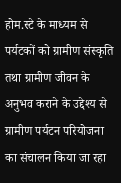होम.स्टे के माध्यम से पर्यटकों को ग्रामीण संस्कृति तथा ग्रामीण जीवन के अनुभव कराने के उद्देश्य से ग्रामीण पर्यटन परियोजना का संचालन किया जा रहा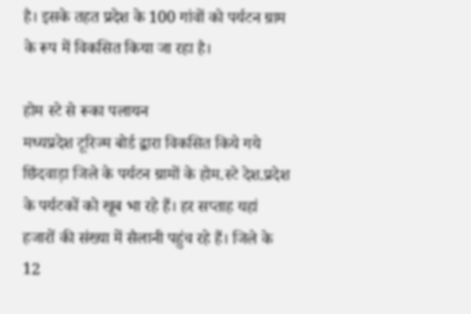है। इसके तहत प्रदेश के 100 गांवों को पर्यटन ग्राम के रूप में विकसित किया जा रहा है।

होम स्टे से रूका पलायन
मध्यप्रदेश टूरिज्म बोर्ड द्वारा विकसित किये गये छिंदवाड़ा जिले के पर्यटन ग्रामों के होम.स्टे देश.प्रदेश के पर्यटकों को खूब भा रहे हैं। हर सप्ताह यहां हजारों की संख्या में सैलानी पहुंच रहे हैं। जिले के 12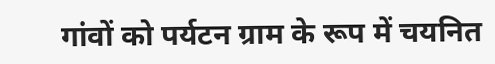गांवों को पर्यटन ग्राम के रूप में चयनित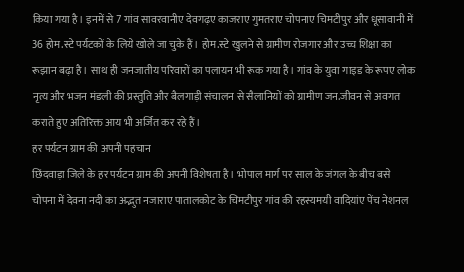किया गया है। इनमें से 7 गांव सावरवानीए देवगढ़ए काजराए गुमतराए चोपनाए चिमटीपुर और धूसावानी में 36 होम.स्टे पर्यटकों के लिये खोले जा चुके हैं। होम.स्टे खुलने से ग्रामीण रोजगार और उच्च शिक्षा का रूझान बढ़ा है। साथ ही जनजातीय परिवारों का पलायन भी रूक गया है। गांव के युवा गाइड के रूपए लोक नृत्य और भजन मंडली की प्रस्तुति और बैलगाड़ी संचालन से सैलानियों को ग्रामीण जन.जीवन से अवगत कराते हुए अतिरिक्त आय भी अर्जित कर रहे हैं।
हर पर्यटन ग्राम की अपनी पहचान
छिंदवाड़ा जिले के हर पर्यटन ग्राम की अपनी विशेषता है। भोपाल मार्ग पर साल के जंगल के बीच बसे चोपना में देवना नदी का अद्भुत नजाराए पातालकोट के चिमटीपुर गांव की रहस्यमयी वादियांए पेंच नेशनल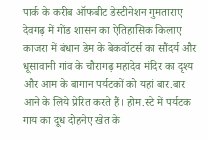पार्क के करीब ऑफबीट डेस्टीनेशन गुमताराए देवगढ़ में गोंड शासन का ऐतिहासिक किलाए काजरा में बंधान डेम के बेकवॉटर्स का सौंदर्य और धूसावानी गांव के चौरागढ़ महादेव मंदिर का दृश्य और आम के बागान पर्यटकों को यहां बार.बार आने के लिये प्रेरित करते हैं। होम.स्टे में पर्यटक गाय का दूध दोहनेए खेत के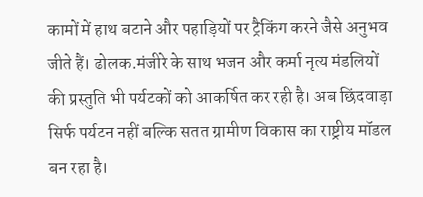कामों में हाथ बटाने और पहाड़ियों पर ट्रैकिंग करने जैसे अनुभव जीते हैं। ढोलक.मंजीरे के साथ भजन और कर्मा नृत्य मंडलियों की प्रस्तुति भी पर्यटकों को आकर्षित कर रही है। अब छिंदवाड़ा सिर्फ पर्यटन नहीं बल्कि सतत ग्रामीण विकास का राष्ट्रीय मॉडल बन रहा है।